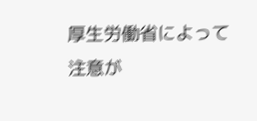厚生労働省によって注意が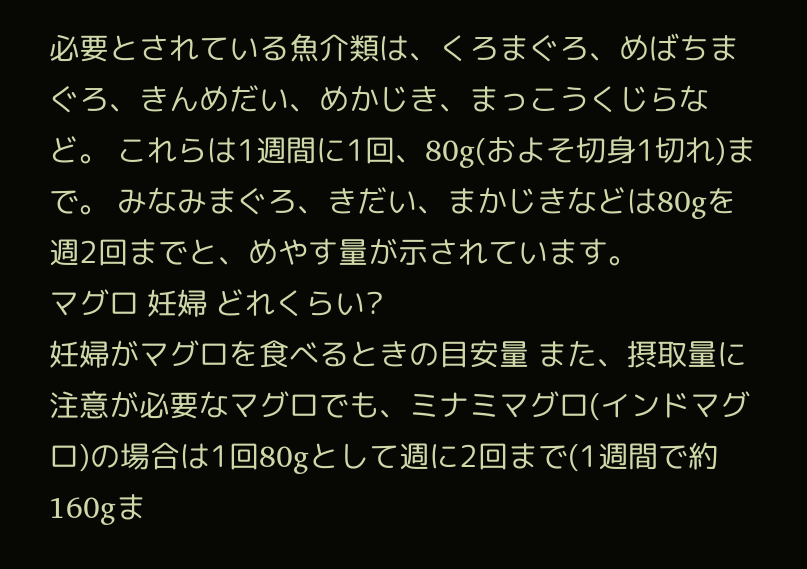必要とされている魚介類は、くろまぐろ、めばちまぐろ、きんめだい、めかじき、まっこうくじらなど。 これらは1週間に1回、80g(およそ切身1切れ)まで。 みなみまぐろ、きだい、まかじきなどは80gを週2回までと、めやす量が示されています。
マグロ 妊婦 どれくらい?
妊婦がマグロを食べるときの目安量 また、摂取量に注意が必要なマグロでも、ミナミマグロ(インドマグロ)の場合は1回80gとして週に2回まで(1週間で約160gま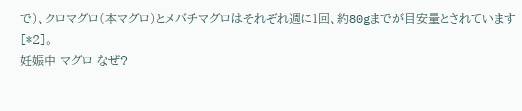で)、クロマグロ(本マグロ)とメバチマグロはそれぞれ週に1回、約80gまでが目安量とされています[*2]。
妊娠中 マグロ なぜ?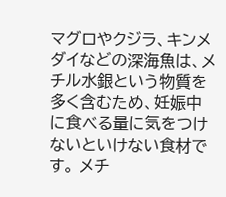マグロやクジラ、キンメダイなどの深海魚は、メチル水銀という物質を多く含むため、妊娠中に食べる量に気をつけないといけない食材です。 メチ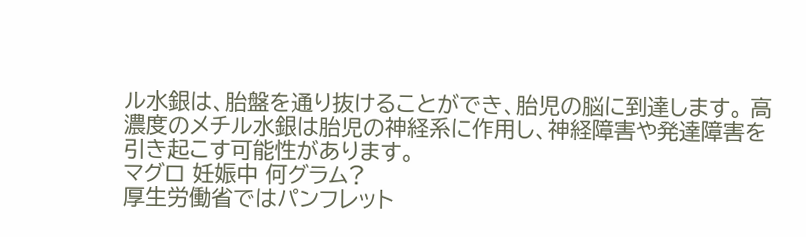ル水銀は、胎盤を通り抜けることができ、胎児の脳に到達します。 高濃度のメチル水銀は胎児の神経系に作用し、神経障害や発達障害を引き起こす可能性があります。
マグロ 妊娠中 何グラム?
厚生労働省ではパンフレット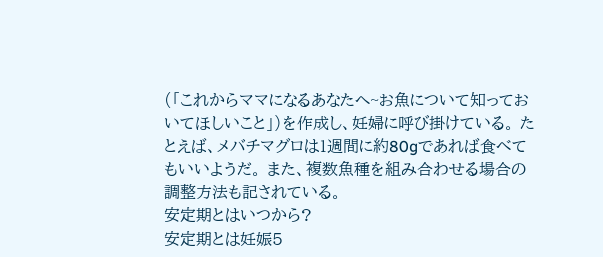(「これからママになるあなたへ~お魚について知っておいてほしいこと」)を作成し、妊婦に呼び掛けている。 たとえば、メバチマグロは1週間に約80gであれば食べてもいいようだ。 また、複数魚種を組み合わせる場合の調整方法も記されている。
安定期とはいつから?
安定期とは妊娠5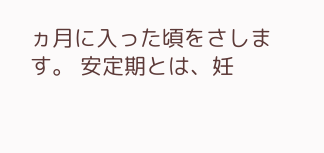ヵ月に入った頃をさします。 安定期とは、妊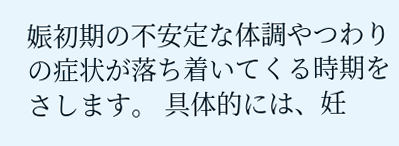娠初期の不安定な体調やつわりの症状が落ち着いてくる時期をさします。 具体的には、妊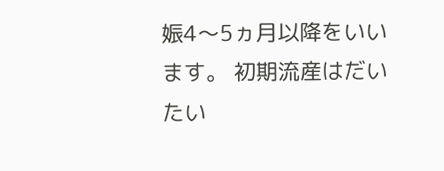娠4〜5ヵ月以降をいいます。 初期流産はだいたい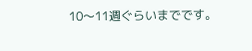10〜11週ぐらいまでです。